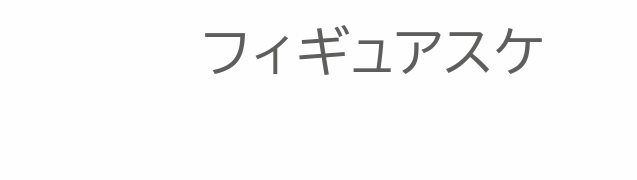フィギュアスケ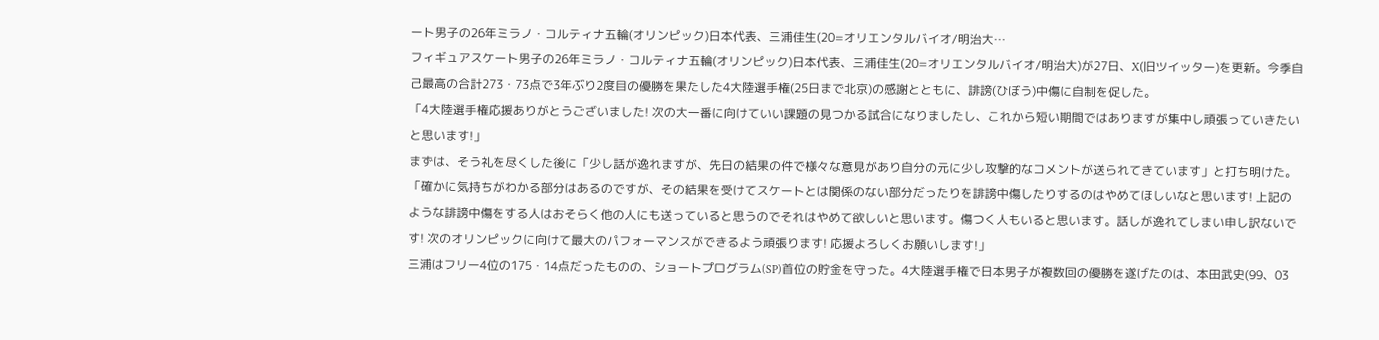ート男子の26年ミラノ・コルティナ五輪(オリンピック)日本代表、三浦佳生(20=オリエンタルバイオ/明治大…
フィギュアスケート男子の26年ミラノ・コルティナ五輪(オリンピック)日本代表、三浦佳生(20=オリエンタルバイオ/明治大)が27日、X(旧ツイッター)を更新。今季自己最高の合計273・73点で3年ぶり2度目の優勝を果たした4大陸選手権(25日まで北京)の感謝とともに、誹謗(ひぼう)中傷に自制を促した。
「4大陸選手権応援ありがとうございました! 次の大一番に向けていい課題の見つかる試合になりましたし、これから短い期間ではありますが集中し頑張っていきたいと思います!」
まずは、そう礼を尽くした後に「少し話が逸れますが、先日の結果の件で様々な意見があり自分の元に少し攻撃的なコメントが送られてきています」と打ち明けた。
「確かに気持ちがわかる部分はあるのですが、その結果を受けてスケートとは関係のない部分だったりを誹謗中傷したりするのはやめてほしいなと思います! 上記のような誹謗中傷をする人はおそらく他の人にも送っていると思うのでそれはやめて欲しいと思います。傷つく人もいると思います。話しが逸れてしまい申し訳ないです! 次のオリンピックに向けて最大のパフォーマンスができるよう頑張ります! 応援よろしくお願いします!」
三浦はフリー4位の175・14点だったものの、ショートプログラム(SP)首位の貯金を守った。4大陸選手権で日本男子が複数回の優勝を遂げたのは、本田武史(99、03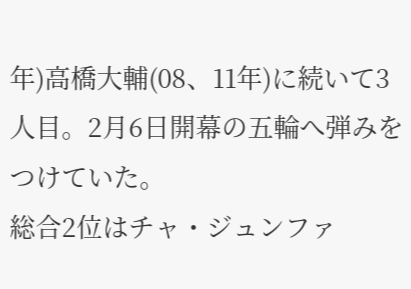年)高橋大輔(08、11年)に続いて3人目。2月6日開幕の五輪へ弾みをつけていた。
総合2位はチャ・ジュンファ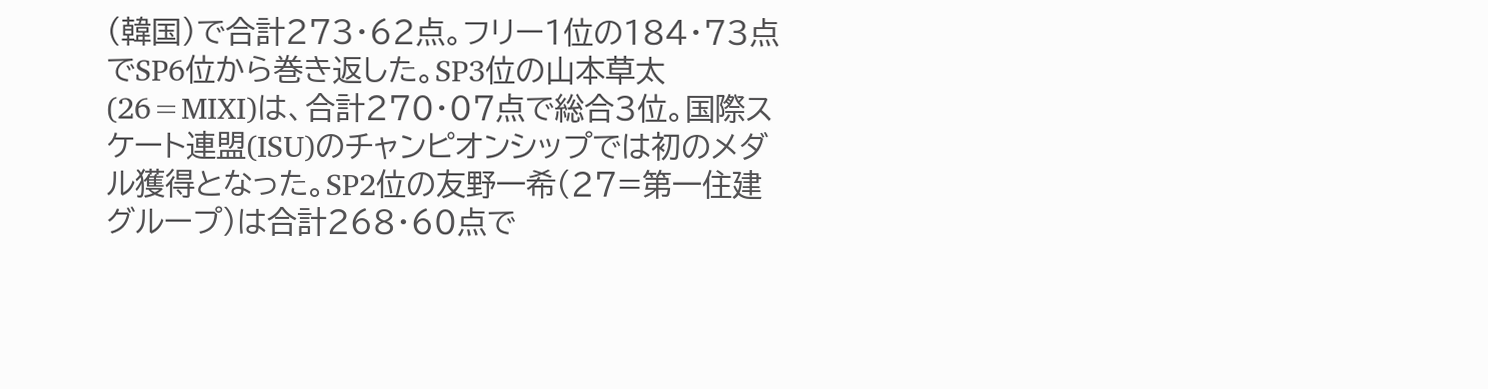(韓国)で合計273・62点。フリー1位の184・73点でSP6位から巻き返した。SP3位の山本草太(26=MIXI)は、合計270・07点で総合3位。国際スケート連盟(ISU)のチャンピオンシップでは初のメダル獲得となった。SP2位の友野一希(27=第一住建グループ)は合計268・60点で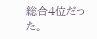総合4位だった。